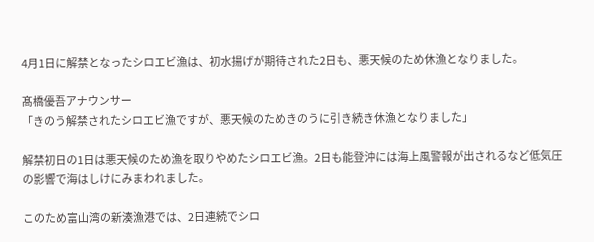4月1日に解禁となったシロエビ漁は、初水揚げが期待された2日も、悪天候のため休漁となりました。

髙橋優吾アナウンサー
「きのう解禁されたシロエビ漁ですが、悪天候のためきのうに引き続き休漁となりました」

解禁初日の1日は悪天候のため漁を取りやめたシロエビ漁。2日も能登沖には海上風警報が出されるなど低気圧の影響で海はしけにみまわれました。

このため富山湾の新湊漁港では、2日連続でシロ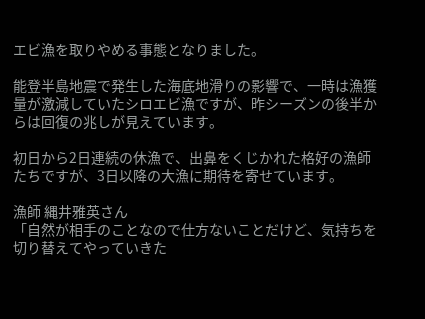エビ漁を取りやめる事態となりました。

能登半島地震で発生した海底地滑りの影響で、一時は漁獲量が激減していたシロエビ漁ですが、昨シーズンの後半からは回復の兆しが見えています。

初日から2日連続の休漁で、出鼻をくじかれた格好の漁師たちですが、3日以降の大漁に期待を寄せています。

漁師 縄井雅英さん
「自然が相手のことなので仕方ないことだけど、気持ちを切り替えてやっていきた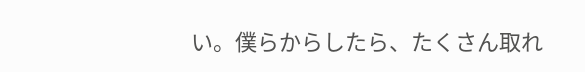い。僕らからしたら、たくさん取れ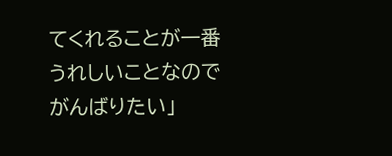てくれることが一番うれしいことなのでがんばりたい」